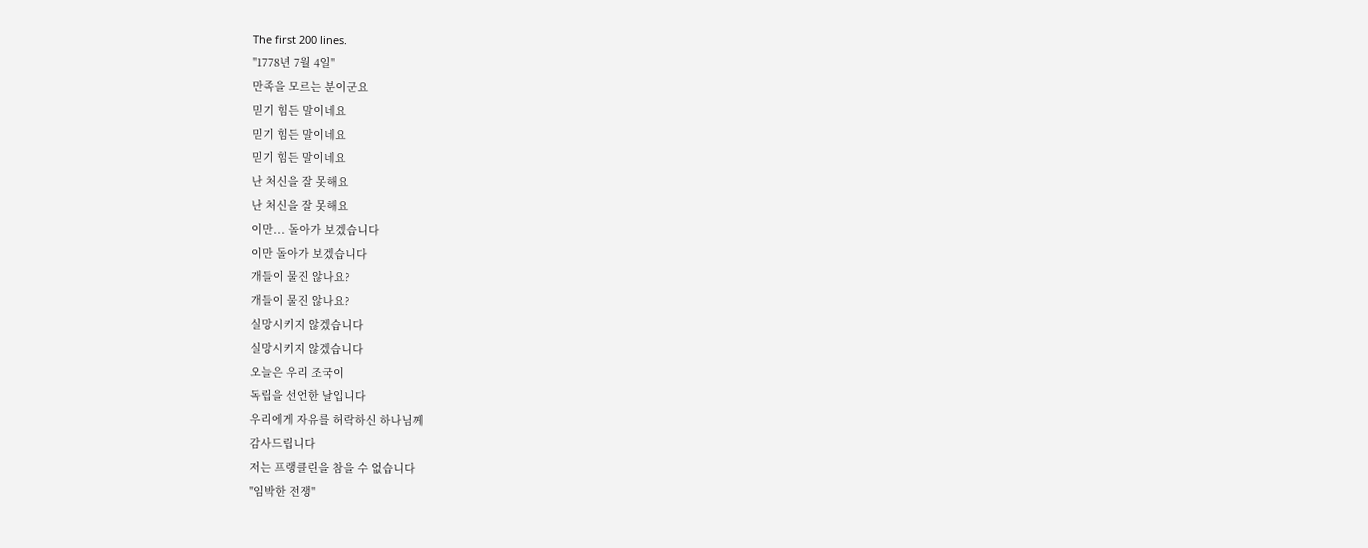The first 200 lines.
"1778년 7월 4일"
만족을 모르는 분이군요
믿기 힘든 말이네요
믿기 힘든 말이네요
믿기 힘든 말이네요
난 처신을 잘 못해요
난 처신을 잘 못해요
이만... 돌아가 보겠습니다
이만 돌아가 보겠습니다
개들이 물진 않나요?
개들이 물진 않나요?
실망시키지 않겠습니다
실망시키지 않겠습니다
오늘은 우리 조국이
독립을 선언한 날입니다
우리에게 자유를 허락하신 하나님께
감사드립니다
저는 프랭클린을 참을 수 없습니다
"임박한 전쟁"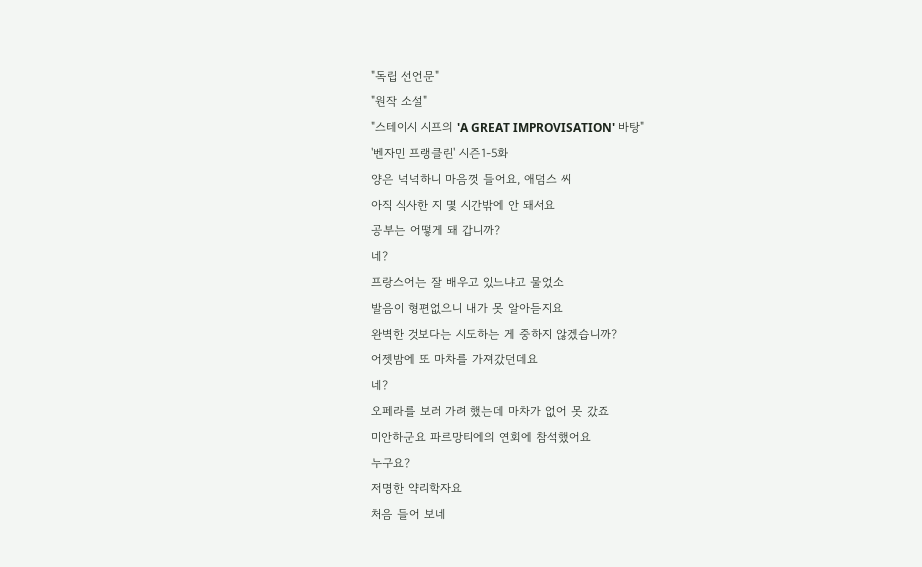"독립 선언문"
"원작 소설"
"스테이시 시프의 'A GREAT IMPROVISATION' 바탕"
'벤자민 프랭클린' 시즌1-5화
양은 넉넉하니 마음껏 들어요, 애덤스 씨
아직 식사한 지 몇 시간밖에 안 돼서요
공부는 어떻게 돼 갑니까?
네?
프랑스어는 잘 배우고 있느냐고 물었소
발음이 형편없으니 내가 못 알아듣지요
완벽한 것보다는 시도하는 게 중하지 않겠습니까?
어젯밤에 또 마차를 가져갔던데요
네?
오페라를 보러 가려 했는데 마차가 없어 못 갔죠
미안하군요 파르망티에의 연회에 참석했어요
누구요?
저명한 약리학자요
처음 들어 보네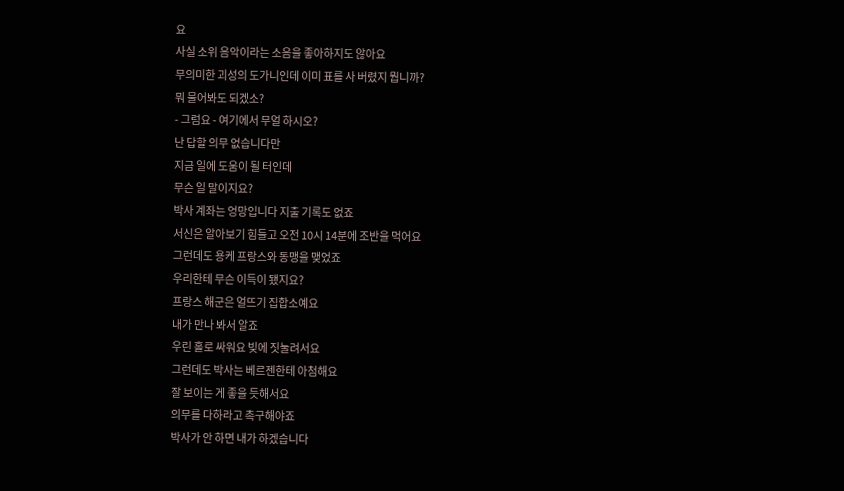요
사실 소위 음악이라는 소음을 좋아하지도 않아요
무의미한 괴성의 도가니인데 이미 표를 사 버렸지 뭡니까?
뭐 물어봐도 되겠소?
- 그럼요 - 여기에서 무얼 하시오?
난 답할 의무 없습니다만
지금 일에 도움이 될 터인데
무슨 일 말이지요?
박사 계좌는 엉망입니다 지출 기록도 없죠
서신은 알아보기 힘들고 오전 10시 14분에 조반을 먹어요
그런데도 용케 프랑스와 동맹을 맺었죠
우리한테 무슨 이득이 됐지요?
프랑스 해군은 얼뜨기 집합소예요
내가 만나 봐서 알죠
우린 홀로 싸워요 빚에 짓눌려서요
그런데도 박사는 베르젠한테 아첨해요
잘 보이는 게 좋을 듯해서요
의무를 다하라고 촉구해야죠
박사가 안 하면 내가 하겠습니다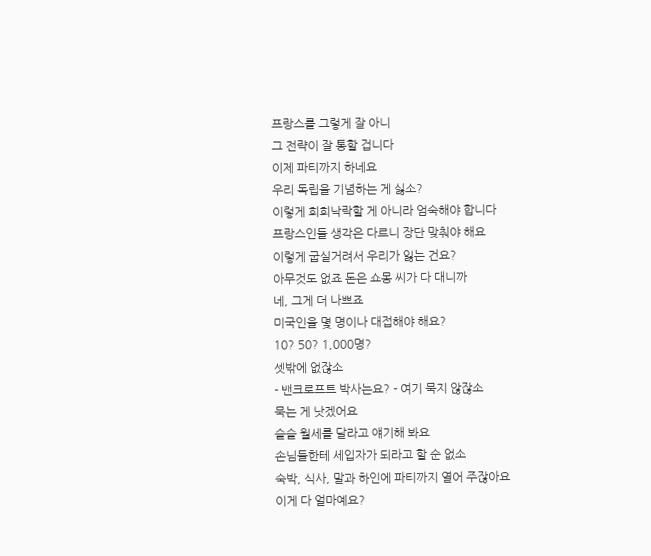프랑스를 그렇게 잘 아니
그 전략이 잘 통할 겁니다
이제 파티까지 하네요
우리 독립을 기념하는 게 싫소?
이렇게 희희낙락할 게 아니라 엄숙해야 합니다
프랑스인들 생각은 다르니 장단 맞춰야 해요
이렇게 굽실거려서 우리가 잃는 건요?
아무것도 없죠 돈은 쇼몽 씨가 다 대니까
네, 그게 더 나쁘죠
미국인을 몇 명이나 대접해야 해요?
10? 50? 1,000명?
셋밖에 없잖소
- 밴크로프트 박사는요? - 여기 묵지 않잖소
묵는 게 낫겠어요
슬슬 월세를 달라고 얘기해 봐요
손님들한테 세입자가 되라고 할 순 없소
숙박, 식사, 말과 하인에 파티까지 열어 주잖아요
이게 다 얼마예요?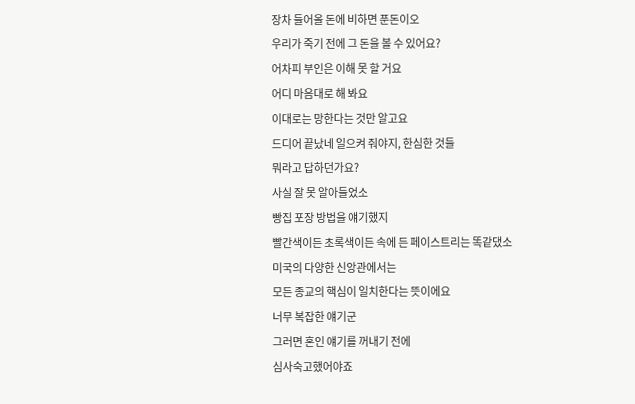장차 들어올 돈에 비하면 푼돈이오
우리가 죽기 전에 그 돈을 볼 수 있어요?
어차피 부인은 이해 못 할 거요
어디 마음대로 해 봐요
이대로는 망한다는 것만 알고요
드디어 끝났네 일으켜 줘야지, 한심한 것들
뭐라고 답하던가요?
사실 잘 못 알아들었소
빵집 포장 방법을 얘기했지
빨간색이든 초록색이든 속에 든 페이스트리는 똑같댔소
미국의 다양한 신앙관에서는
모든 종교의 핵심이 일치한다는 뜻이에요
너무 복잡한 얘기군
그러면 혼인 얘기를 꺼내기 전에
심사숙고했어야죠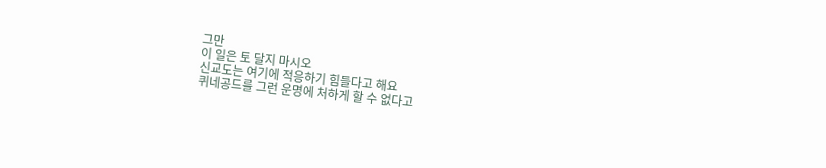그만
이 일은 토 달지 마시오
신교도는 여기에 적응하기 힘들다고 해요
퀴네공드를 그런 운명에 처하게 할 수 없다고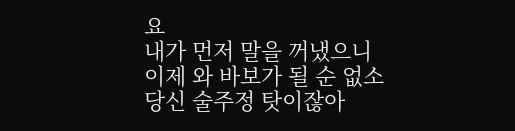요
내가 먼저 말을 꺼냈으니
이제 와 바보가 될 순 없소
당신 술주정 탓이잖아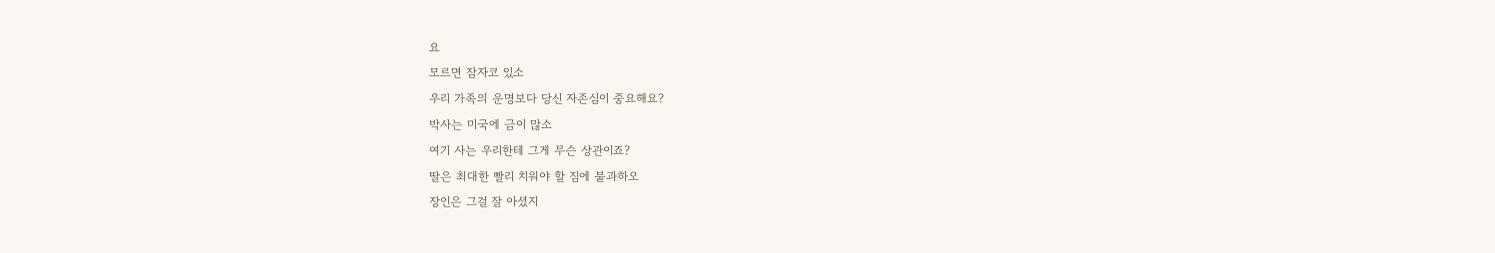요
모르면 잠자코 있소
우리 가족의 운명보다 당신 자존심이 중요해요?
박사는 미국에 금이 많소
여기 사는 우리한테 그게 무슨 상관이죠?
딸은 최대한 빨리 치워야 할 짐에 불과하오
장인은 그걸 잘 아셨지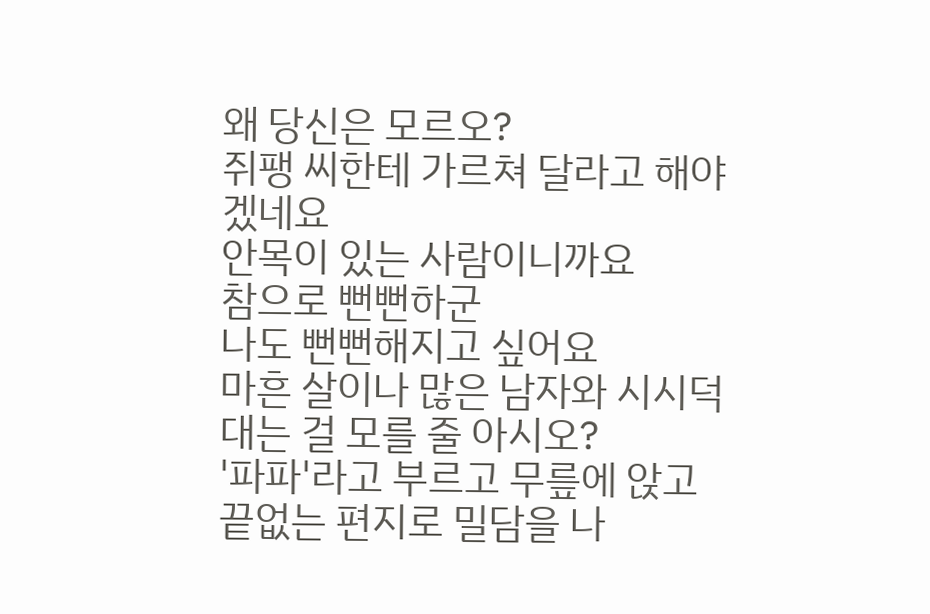왜 당신은 모르오?
쥐팽 씨한테 가르쳐 달라고 해야겠네요
안목이 있는 사람이니까요
참으로 뻔뻔하군
나도 뻔뻔해지고 싶어요
마흔 살이나 많은 남자와 시시덕대는 걸 모를 줄 아시오?
'파파'라고 부르고 무릎에 앉고
끝없는 편지로 밀담을 나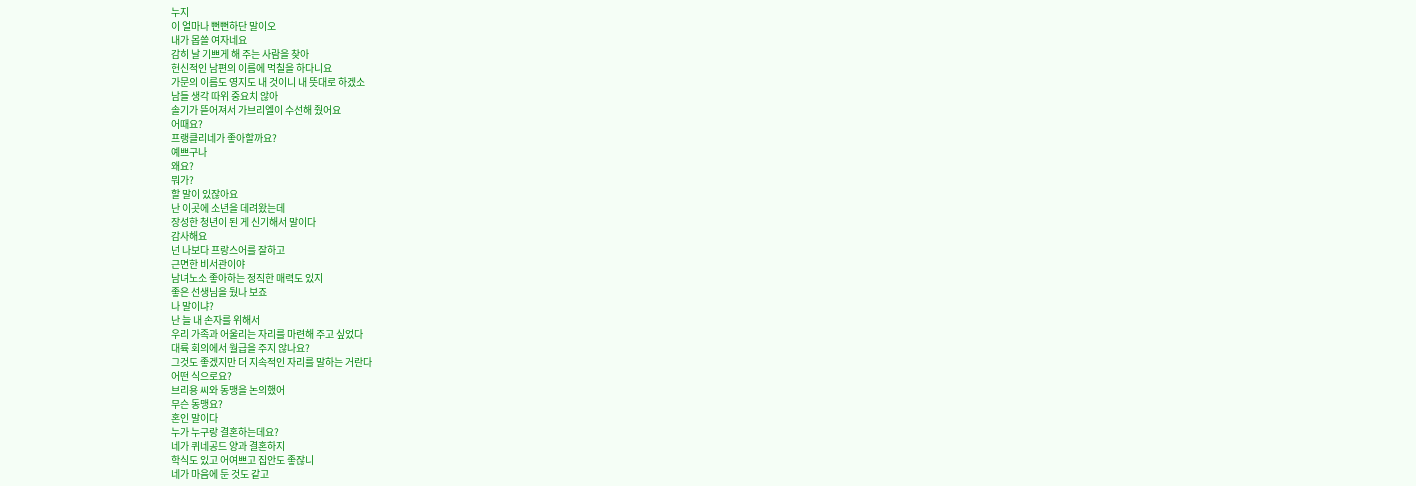누지
이 얼마나 뻔뻔하단 말이오
내가 몹쓸 여자네요
감히 날 기쁘게 해 주는 사람을 찾아
헌신적인 남편의 이름에 먹칠을 하다니요
가문의 이름도 영지도 내 것이니 내 뜻대로 하겠소
남들 생각 따위 중요치 않아
솔기가 뜯어져서 가브리엘이 수선해 줬어요
어때요?
프랭클리네가 좋아할까요?
예쁘구나
왜요?
뭐가?
할 말이 있잖아요
난 이곳에 소년을 데려왔는데
장성한 청년이 된 게 신기해서 말이다
감사해요
넌 나보다 프랑스어를 잘하고
근면한 비서관이야
남녀노소 좋아하는 정직한 매력도 있지
좋은 선생님을 뒀나 보죠
나 말이냐?
난 늘 내 손자를 위해서
우리 가족과 어울리는 자리를 마련해 주고 싶었다
대륙 회의에서 월급을 주지 않나요?
그것도 좋겠지만 더 지속적인 자리를 말하는 거란다
어떤 식으로요?
브리용 씨와 동맹을 논의했어
무슨 동맹요?
혼인 말이다
누가 누구랑 결혼하는데요?
네가 퀴네공드 양과 결혼하지
학식도 있고 어여쁘고 집안도 좋잖니
네가 마음에 둔 것도 같고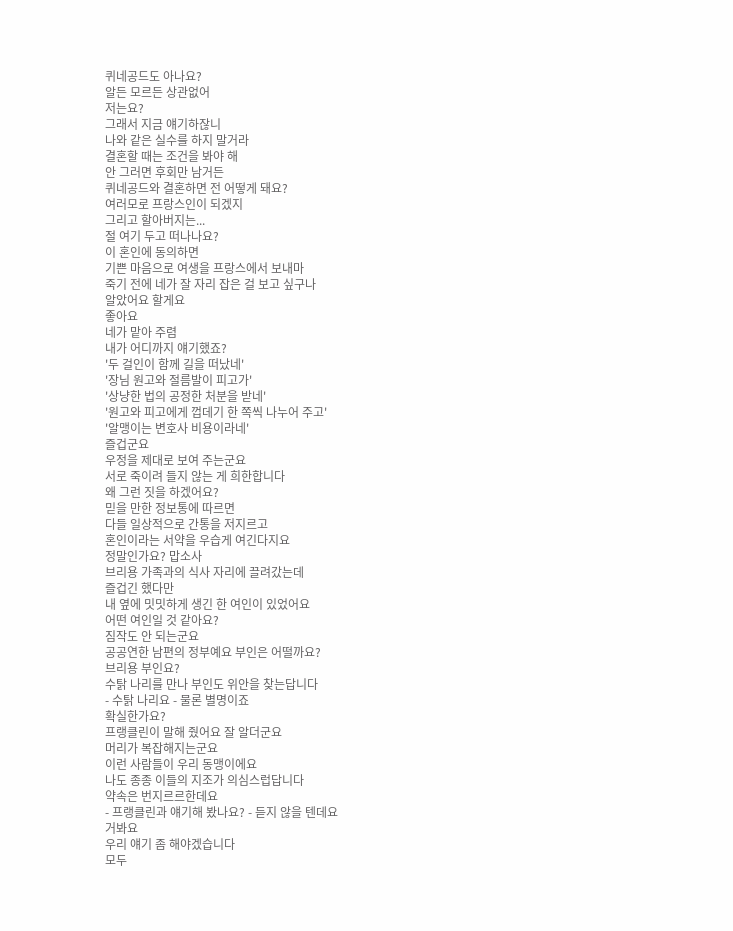퀴네공드도 아나요?
알든 모르든 상관없어
저는요?
그래서 지금 얘기하잖니
나와 같은 실수를 하지 말거라
결혼할 때는 조건을 봐야 해
안 그러면 후회만 남거든
퀴네공드와 결혼하면 전 어떻게 돼요?
여러모로 프랑스인이 되겠지
그리고 할아버지는...
절 여기 두고 떠나나요?
이 혼인에 동의하면
기쁜 마음으로 여생을 프랑스에서 보내마
죽기 전에 네가 잘 자리 잡은 걸 보고 싶구나
알았어요 할게요
좋아요
네가 맡아 주렴
내가 어디까지 얘기했죠?
'두 걸인이 함께 길을 떠났네'
'장님 원고와 절름발이 피고가'
'상냥한 법의 공정한 처분을 받네'
'원고와 피고에게 껍데기 한 쪽씩 나누어 주고'
'알맹이는 변호사 비용이라네'
즐겁군요
우정을 제대로 보여 주는군요
서로 죽이려 들지 않는 게 희한합니다
왜 그런 짓을 하겠어요?
믿을 만한 정보통에 따르면
다들 일상적으로 간통을 저지르고
혼인이라는 서약을 우습게 여긴다지요
정말인가요? 맙소사
브리용 가족과의 식사 자리에 끌려갔는데
즐겁긴 했다만
내 옆에 밋밋하게 생긴 한 여인이 있었어요
어떤 여인일 것 같아요?
짐작도 안 되는군요
공공연한 남편의 정부예요 부인은 어떨까요?
브리용 부인요?
수탉 나리를 만나 부인도 위안을 찾는답니다
- 수탉 나리요 - 물론 별명이죠
확실한가요?
프랭클린이 말해 줬어요 잘 알더군요
머리가 복잡해지는군요
이런 사람들이 우리 동맹이에요
나도 종종 이들의 지조가 의심스럽답니다
약속은 번지르르한데요
- 프랭클린과 얘기해 봤나요? - 듣지 않을 텐데요
거봐요
우리 얘기 좀 해야겠습니다
모두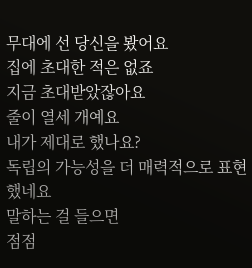무대에 선 당신을 봤어요
집에 초대한 적은 없죠
지금 초대받았잖아요
줄이 열세 개예요
내가 제대로 했나요?
독립의 가능성을 더 매력적으로 표현했네요
말하는 걸 들으면
점점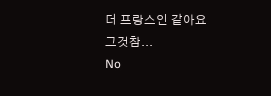더 프랑스인 같아요
그것참...
No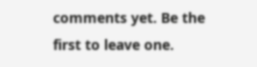comments yet. Be the first to leave one.